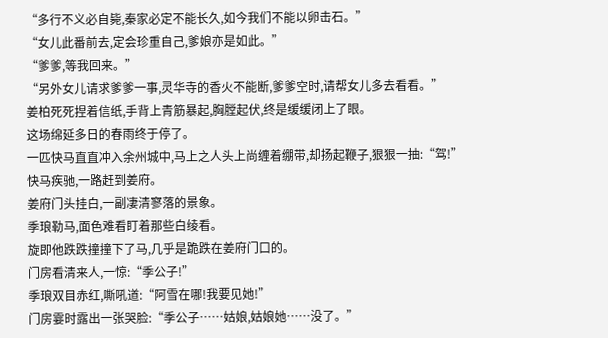“多行不义必自毙,秦家必定不能长久,如今我们不能以卵击石。”
“女儿此番前去,定会珍重自己,爹娘亦是如此。”
“爹爹,等我回来。”
“另外女儿请求爹爹一事,灵华寺的香火不能断,爹爹空时,请帮女儿多去看看。”
姜柏死死捏着信纸,手背上青筋暴起,胸膛起伏,终是缓缓闭上了眼。
这场绵延多日的春雨终于停了。
一匹快马直直冲入余州城中,马上之人头上尚缠着绷带,却扬起鞭子,狠狠一抽:“驾!”
快马疾驰,一路赶到姜府。
姜府门头挂白,一副凄清寥落的景象。
季琅勒马,面色难看盯着那些白绫看。
旋即他跌跌撞撞下了马,几乎是跪跌在姜府门口的。
门房看清来人,一惊:“季公子!”
季琅双目赤红,嘶吼道:“阿雪在哪!我要见她!”
门房霎时露出一张哭脸:“季公子……姑娘,姑娘她……没了。”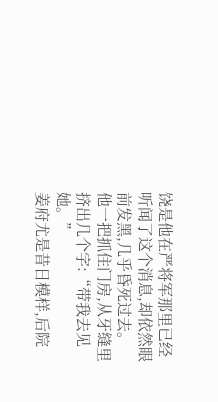饶是他在严将军那里已经听闻了这个消息,却依然眼前发黑,几乎昏死过去。
他一把抓住门房,从牙缝里挤出几个字:“带我去见她。”
姜府尤是昔日模样,后院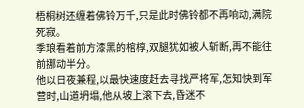梧桐树还缠着佛铃万千,只是此时佛铃都不再响动,满院死寂。
季琅看着前方漆黑的棺椁,双腿犹如被人斩断,再不能往前挪动半分。
他以日夜兼程,以最快速度赶去寻找严将军,怎知快到军营时,山道坍塌,他从坡上滚下去,昏迷不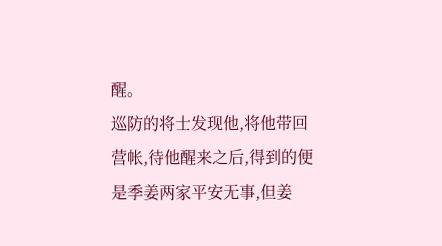醒。
巡防的将士发现他,将他带回营帐,待他醒来之后,得到的便是季姜两家平安无事,但姜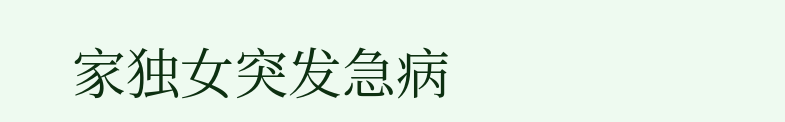家独女突发急病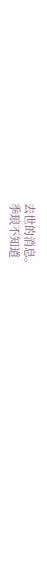去世的消息。
季琅不知道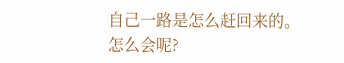自己一路是怎么赶回来的。
怎么会呢?